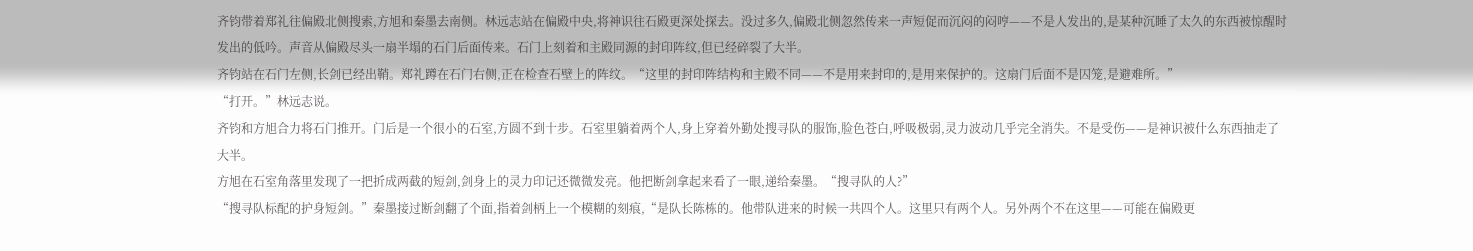齐钧带着郑礼往偏殿北侧搜索,方旭和秦墨去南侧。林远志站在偏殿中央,将神识往石殿更深处探去。没过多久,偏殿北侧忽然传来一声短促而沉闷的闷哼——不是人发出的,是某种沉睡了太久的东西被惊醒时发出的低吟。声音从偏殿尽头一扇半塌的石门后面传来。石门上刻着和主殿同源的封印阵纹,但已经碎裂了大半。
齐钧站在石门左侧,长剑已经出鞘。郑礼蹲在石门右侧,正在检查石壁上的阵纹。“这里的封印阵结构和主殿不同——不是用来封印的,是用来保护的。这扇门后面不是囚笼,是避难所。”
“打开。”林远志说。
齐钧和方旭合力将石门推开。门后是一个很小的石室,方圆不到十步。石室里躺着两个人,身上穿着外勤处搜寻队的服饰,脸色苍白,呼吸极弱,灵力波动几乎完全消失。不是受伤——是神识被什么东西抽走了大半。
方旭在石室角落里发现了一把折成两截的短剑,剑身上的灵力印记还微微发亮。他把断剑拿起来看了一眼,递给秦墨。“搜寻队的人?”
“搜寻队标配的护身短剑。”秦墨接过断剑翻了个面,指着剑柄上一个模糊的刻痕,“是队长陈栋的。他带队进来的时候一共四个人。这里只有两个人。另外两个不在这里——可能在偏殿更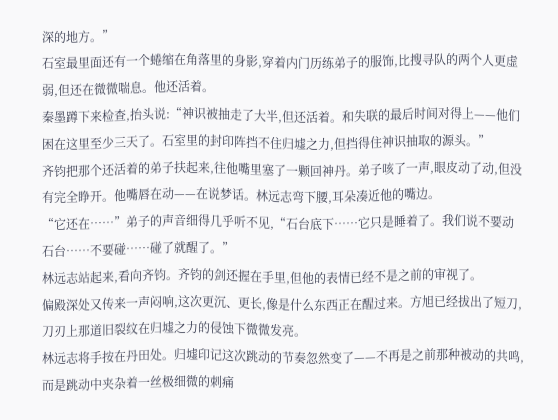深的地方。”
石室最里面还有一个蜷缩在角落里的身影,穿着内门历练弟子的服饰,比搜寻队的两个人更虚弱,但还在微微喘息。他还活着。
秦墨蹲下来检查,抬头说:“神识被抽走了大半,但还活着。和失联的最后时间对得上——他们困在这里至少三天了。石室里的封印阵挡不住归墟之力,但挡得住神识抽取的源头。”
齐钧把那个还活着的弟子扶起来,往他嘴里塞了一颗回神丹。弟子咳了一声,眼皮动了动,但没有完全睁开。他嘴唇在动——在说梦话。林远志弯下腰,耳朵凑近他的嘴边。
“它还在……”弟子的声音细得几乎听不见,“石台底下……它只是睡着了。我们说不要动石台……不要碰……碰了就醒了。”
林远志站起来,看向齐钧。齐钧的剑还握在手里,但他的表情已经不是之前的审视了。
偏殿深处又传来一声闷响,这次更沉、更长,像是什么东西正在醒过来。方旭已经拔出了短刀,刀刃上那道旧裂纹在归墟之力的侵蚀下微微发亮。
林远志将手按在丹田处。归墟印记这次跳动的节奏忽然变了——不再是之前那种被动的共鸣,而是跳动中夹杂着一丝极细微的刺痛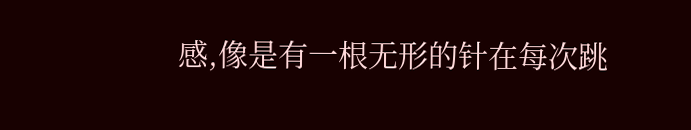感,像是有一根无形的针在每次跳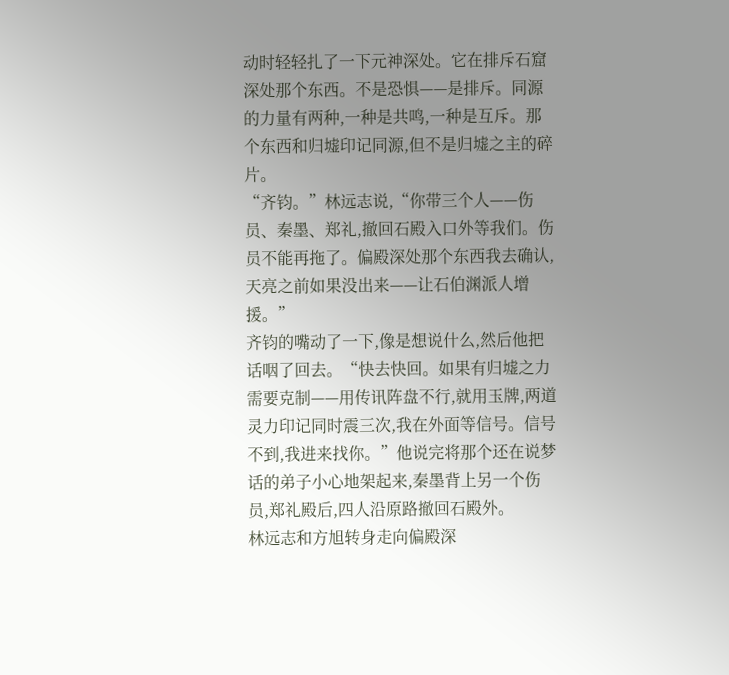动时轻轻扎了一下元神深处。它在排斥石窟深处那个东西。不是恐惧——是排斥。同源的力量有两种,一种是共鸣,一种是互斥。那个东西和归墟印记同源,但不是归墟之主的碎片。
“齐钧。”林远志说,“你带三个人——伤员、秦墨、郑礼,撤回石殿入口外等我们。伤员不能再拖了。偏殿深处那个东西我去确认,天亮之前如果没出来——让石伯渊派人增援。”
齐钧的嘴动了一下,像是想说什么,然后他把话咽了回去。“快去快回。如果有归墟之力需要克制——用传讯阵盘不行,就用玉牌,两道灵力印记同时震三次,我在外面等信号。信号不到,我进来找你。”他说完将那个还在说梦话的弟子小心地架起来,秦墨背上另一个伤员,郑礼殿后,四人沿原路撤回石殿外。
林远志和方旭转身走向偏殿深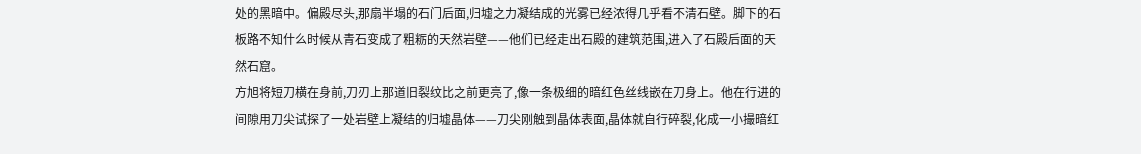处的黑暗中。偏殿尽头,那扇半塌的石门后面,归墟之力凝结成的光雾已经浓得几乎看不清石壁。脚下的石板路不知什么时候从青石变成了粗粝的天然岩壁——他们已经走出石殿的建筑范围,进入了石殿后面的天然石窟。
方旭将短刀横在身前,刀刃上那道旧裂纹比之前更亮了,像一条极细的暗红色丝线嵌在刀身上。他在行进的间隙用刀尖试探了一处岩壁上凝结的归墟晶体——刀尖刚触到晶体表面,晶体就自行碎裂,化成一小撮暗红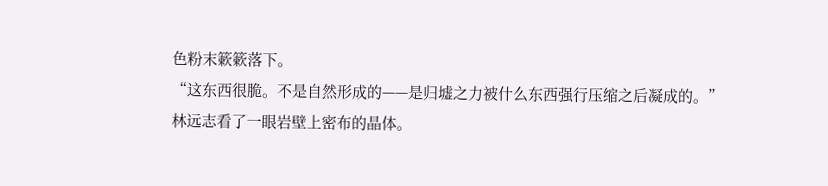色粉末簌簌落下。
“这东西很脆。不是自然形成的——是归墟之力被什么东西强行压缩之后凝成的。”
林远志看了一眼岩壁上密布的晶体。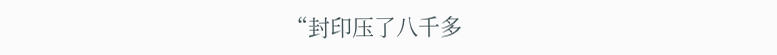“封印压了八千多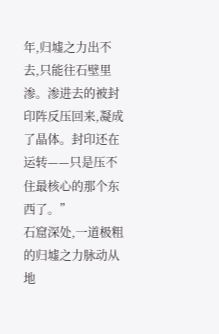年,归墟之力出不去,只能往石壁里渗。渗进去的被封印阵反压回来,凝成了晶体。封印还在运转——只是压不住最核心的那个东西了。”
石窟深处,一道极粗的归墟之力脉动从地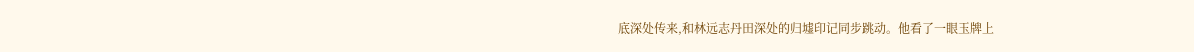底深处传来,和林远志丹田深处的归墟印记同步跳动。他看了一眼玉牌上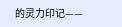的灵力印记——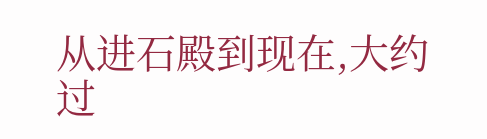从进石殿到现在,大约过